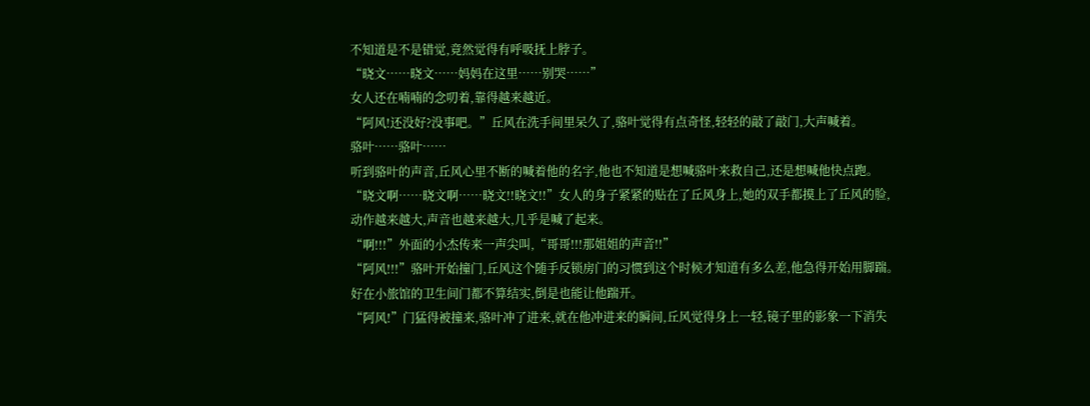不知道是不是错觉,竟然觉得有呼吸抚上脖子。
“晓文……晓文……妈妈在这里……别哭……”
女人还在喃喃的念叨着,靠得越来越近。
“阿风!还没好?没事吧。”丘风在洗手间里呆久了,骆叶觉得有点奇怪,轻轻的敲了敲门,大声喊着。
骆叶……骆叶……
听到骆叶的声音,丘风心里不断的喊着他的名字,他也不知道是想喊骆叶来救自己,还是想喊他快点跑。
“晓文啊……晓文啊……晓文!!晓文!!”女人的身子紧紧的贴在了丘风身上,她的双手都摸上了丘风的脸,动作越来越大,声音也越来越大,几乎是喊了起来。
“啊!!!”外面的小杰传来一声尖叫,“哥哥!!!那姐姐的声音!!”
“阿风!!!”骆叶开始撞门,丘风这个随手反锁房门的习惯到这个时候才知道有多么差,他急得开始用脚踹。好在小旅馆的卫生间门都不算结实,倒是也能让他踹开。
“阿风!”门猛得被撞来,骆叶冲了进来,就在他冲进来的瞬间,丘风觉得身上一轻,镜子里的影象一下消失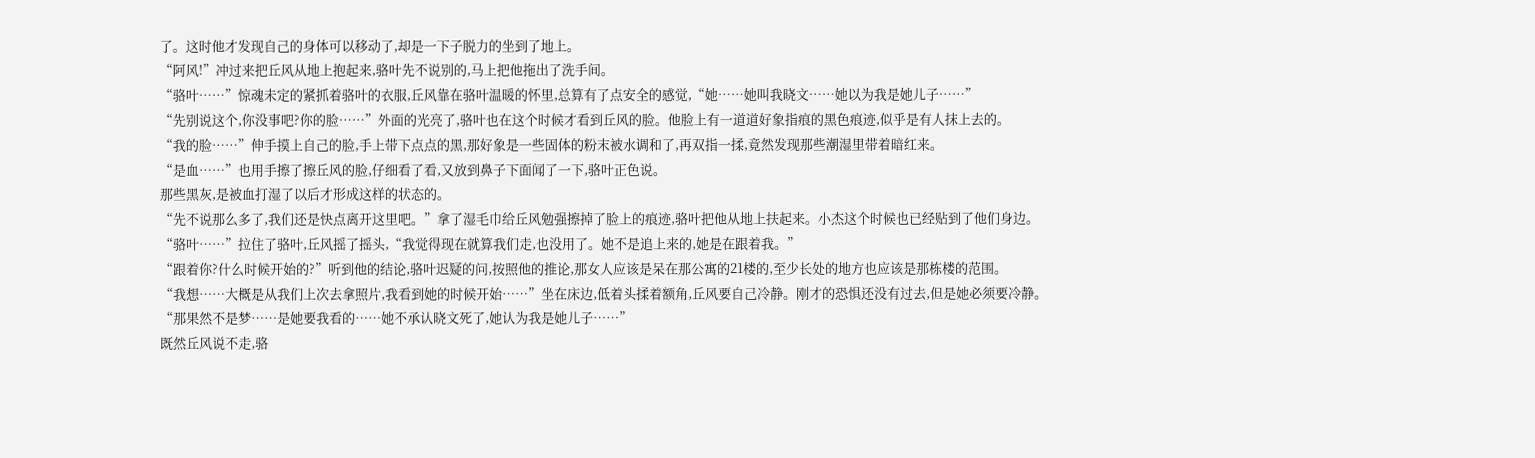了。这时他才发现自己的身体可以移动了,却是一下子脱力的坐到了地上。
“阿风!”冲过来把丘风从地上抱起来,骆叶先不说别的,马上把他拖出了洗手间。
“骆叶……”惊魂未定的紧抓着骆叶的衣服,丘风靠在骆叶温暖的怀里,总算有了点安全的感觉,“她……她叫我晓文……她以为我是她儿子……”
“先别说这个,你没事吧?你的脸……”外面的光亮了,骆叶也在这个时候才看到丘风的脸。他脸上有一道道好象指痕的黑色痕迹,似乎是有人抹上去的。
“我的脸……”伸手摸上自己的脸,手上带下点点的黑,那好象是一些固体的粉末被水调和了,再双指一揉,竟然发现那些潮湿里带着暗红来。
“是血……”也用手擦了擦丘风的脸,仔细看了看,又放到鼻子下面闻了一下,骆叶正色说。
那些黑灰,是被血打湿了以后才形成这样的状态的。
“先不说那么多了,我们还是快点离开这里吧。”拿了湿毛巾给丘风勉强擦掉了脸上的痕迹,骆叶把他从地上扶起来。小杰这个时候也已经贴到了他们身边。
“骆叶……”拉住了骆叶,丘风摇了摇头,“我觉得现在就算我们走,也没用了。她不是追上来的,她是在跟着我。”
“跟着你?什么时候开始的?”听到他的结论,骆叶迟疑的问,按照他的推论,那女人应该是呆在那公寓的21楼的,至少长处的地方也应该是那栋楼的范围。
“我想……大概是从我们上次去拿照片,我看到她的时候开始……”坐在床边,低着头揉着额角,丘风要自己冷静。刚才的恐惧还没有过去,但是她必须要冷静。
“那果然不是梦……是她要我看的……她不承认晓文死了,她认为我是她儿子……”
既然丘风说不走,骆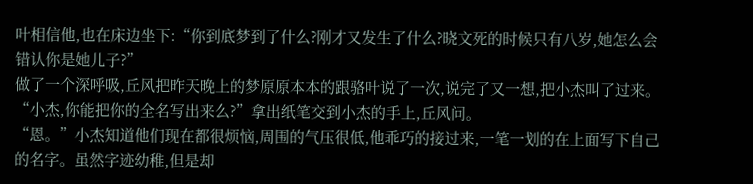叶相信他,也在床边坐下:“你到底梦到了什么?刚才又发生了什么?晓文死的时候只有八岁,她怎么会错认你是她儿子?”
做了一个深呼吸,丘风把昨天晚上的梦原原本本的跟骆叶说了一次,说完了又一想,把小杰叫了过来。
“小杰,你能把你的全名写出来么?”拿出纸笔交到小杰的手上,丘风问。
“恩。”小杰知道他们现在都很烦恼,周围的气压很低,他乖巧的接过来,一笔一划的在上面写下自己的名字。虽然字迹幼稚,但是却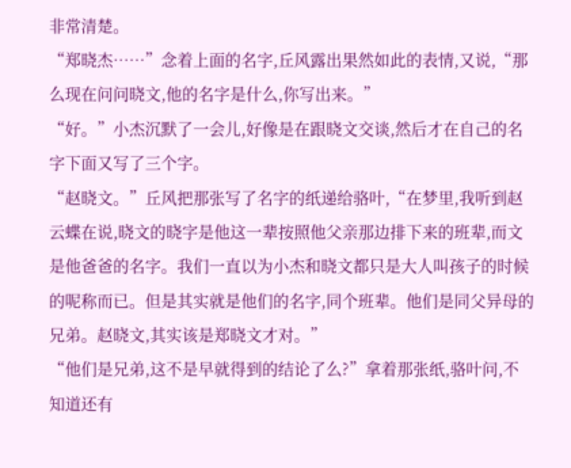非常清楚。
“郑晓杰……”念着上面的名字,丘风露出果然如此的表情,又说,“那么现在问问晓文,他的名字是什么,你写出来。”
“好。”小杰沉默了一会儿,好像是在跟晓文交谈,然后才在自己的名字下面又写了三个字。
“赵晓文。”丘风把那张写了名字的纸递给骆叶,“在梦里,我听到赵云蝶在说,晓文的晓字是他这一辈按照他父亲那边排下来的班辈,而文是他爸爸的名字。我们一直以为小杰和晓文都只是大人叫孩子的时候的呢称而已。但是其实就是他们的名字,同个班辈。他们是同父异母的兄弟。赵晓文,其实该是郑晓文才对。”
“他们是兄弟,这不是早就得到的结论了么?”拿着那张纸,骆叶问,不知道还有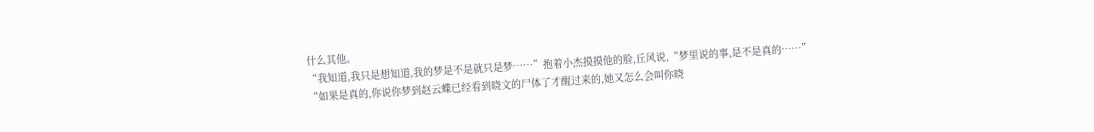什么其他。
“我知道,我只是想知道,我的梦是不是就只是梦……”抱着小杰摸摸他的脸,丘风说,“梦里说的事,是不是真的……”
“如果是真的,你说你梦到赵云蝶已经看到晓文的尸体了才醒过来的,她又怎么会叫你晓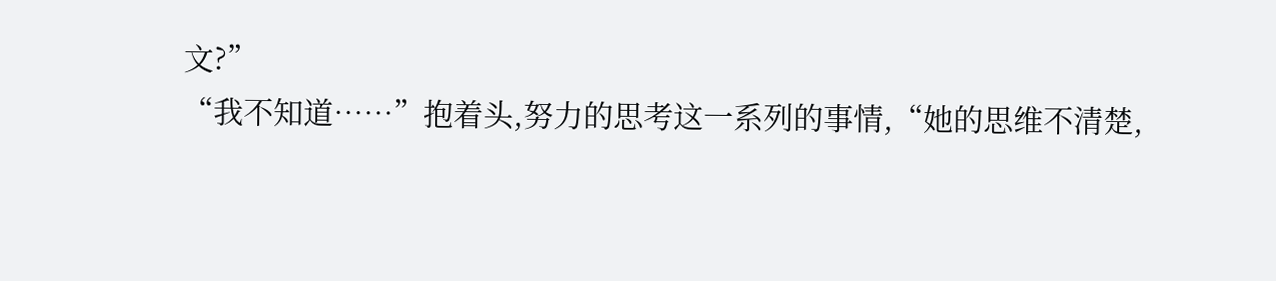文?”
“我不知道……”抱着头,努力的思考这一系列的事情,“她的思维不清楚,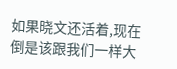如果晓文还活着,现在倒是该跟我们一样大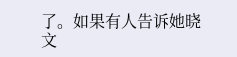了。如果有人告诉她晓文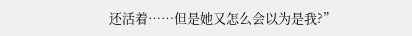还活着……但是她又怎么会以为是我?”